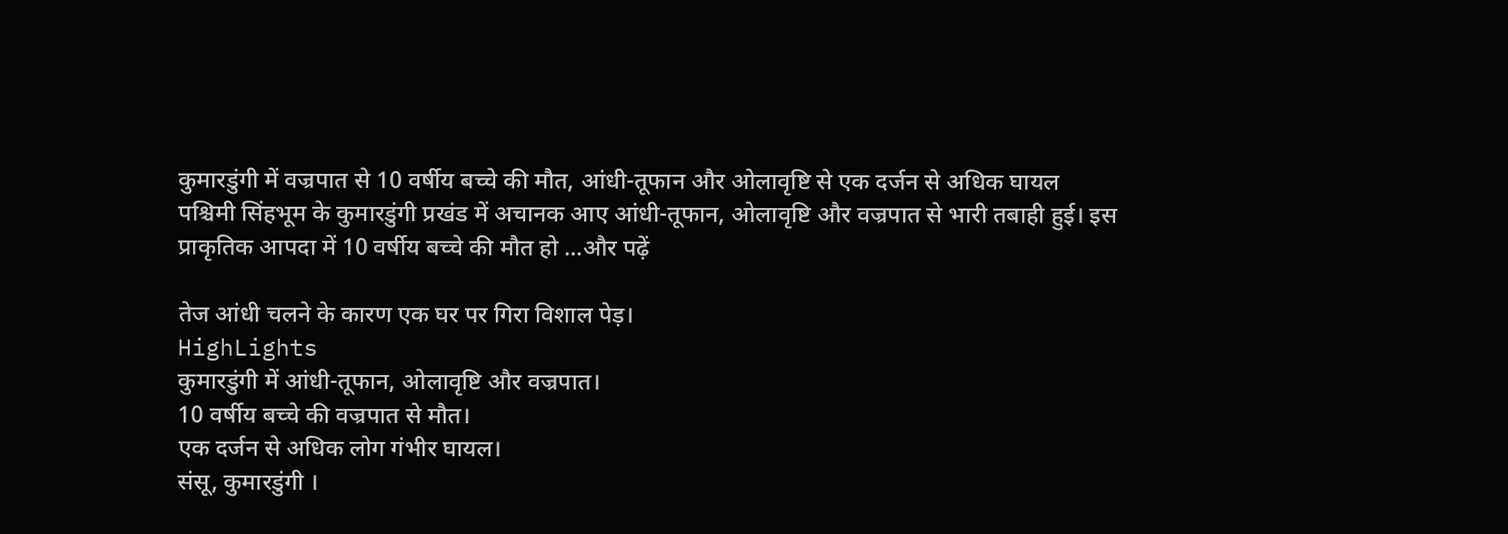कुमारडुंगी में वज्रपात से 10 वर्षीय बच्चे की मौत, आंधी-तूफान और ओलावृष्टि से एक दर्जन से अधिक घायल
पश्चिमी सिंहभूम के कुमारडुंगी प्रखंड में अचानक आए आंधी-तूफान, ओलावृष्टि और वज्रपात से भारी तबाही हुई। इस प्राकृतिक आपदा में 10 वर्षीय बच्चे की मौत हो ...और पढ़ें

तेज आंधी चलने के कारण एक घर पर गिरा विशाल पेड़।
HighLights
कुमारडुंगी में आंधी-तूफान, ओलावृष्टि और वज्रपात।
10 वर्षीय बच्चे की वज्रपात से मौत।
एक दर्जन से अधिक लोग गंभीर घायल।
संसू, कुमारडुंगी ।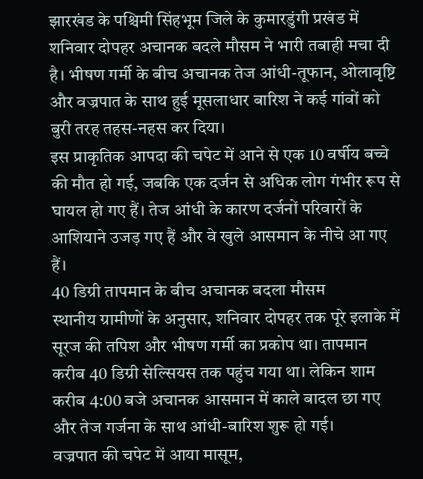झारखंड के पश्चिमी सिंहभूम जिले के कुमारडुंगी प्रखंड में शनिवार दोपहर अचानक बदले मौसम ने भारी तबाही मचा दी है। भीषण गर्मी के बीच अचानक तेज आंधी-तूफान, ओलावृष्टि और वज्रपात के साथ हुई मूसलाधार बारिश ने कई गांवों को बुरी तरह तहस-नहस कर दिया।
इस प्राकृतिक आपदा की चपेट में आने से एक 10 वर्षीय बच्चे की मौत हो गई, जबकि एक दर्जन से अधिक लोग गंभीर रूप से घायल हो गए हैं। तेज आंधी के कारण दर्जनों परिवारों के आशियाने उजड़ गए हैं और वे खुले आसमान के नीचे आ गए हैं।
40 डिग्री तापमान के बीच अचानक बदला मौसम
स्थानीय ग्रामीणों के अनुसार, शनिवार दोपहर तक पूरे इलाके में सूरज की तपिश और भीषण गर्मी का प्रकोप था। तापमान करीब 40 डिग्री सेल्सियस तक पहुंच गया था। लेकिन शाम करीब 4:00 बजे अचानक आसमान में काले बादल छा गए और तेज गर्जना के साथ आंधी-बारिश शुरू हो गई।
वज्रपात की चपेट में आया मासूम,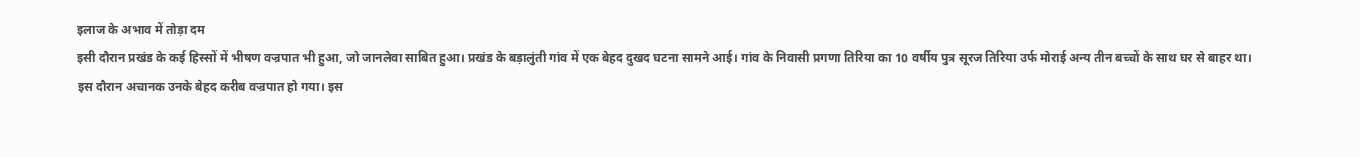इलाज के अभाव में तोड़ा दम
इसी दौरान प्रखंड के कई हिस्सों में भीषण वज्रपात भी हुआ, जो जानलेवा साबित हुआ। प्रखंड के बड़ालुंती गांव में एक बेहद दुखद घटना सामने आई। गांव के निवासी प्रगणा तिरिया का 10 वर्षीय पुत्र सूरज तिरिया उर्फ मोराई अन्य तीन बच्चों के साथ घर से बाहर था।
इस दौरान अचानक उनके बेहद करीब वज्रपात हो गया। इस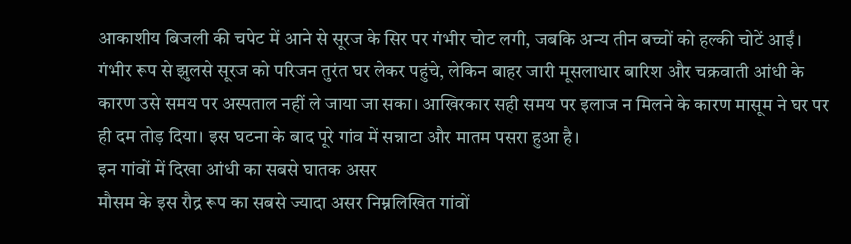आकाशीय बिजली की चपेट में आने से सूरज के सिर पर गंभीर चोट लगी, जबकि अन्य तीन बच्चों को हल्की चोटें आईं।
गंभीर रूप से झुलसे सूरज को परिजन तुरंत घर लेकर पहुंचे, लेकिन बाहर जारी मूसलाधार बारिश और चक्रवाती आंधी के कारण उसे समय पर अस्पताल नहीं ले जाया जा सका। आखिरकार सही समय पर इलाज न मिलने के कारण मासूम ने घर पर ही दम तोड़ दिया। इस घटना के बाद पूरे गांव में सन्नाटा और मातम पसरा हुआ है।
इन गांवों में दिखा आंधी का सबसे घातक असर
मौसम के इस रौद्र रूप का सबसे ज्यादा असर निम्नलिखित गांवों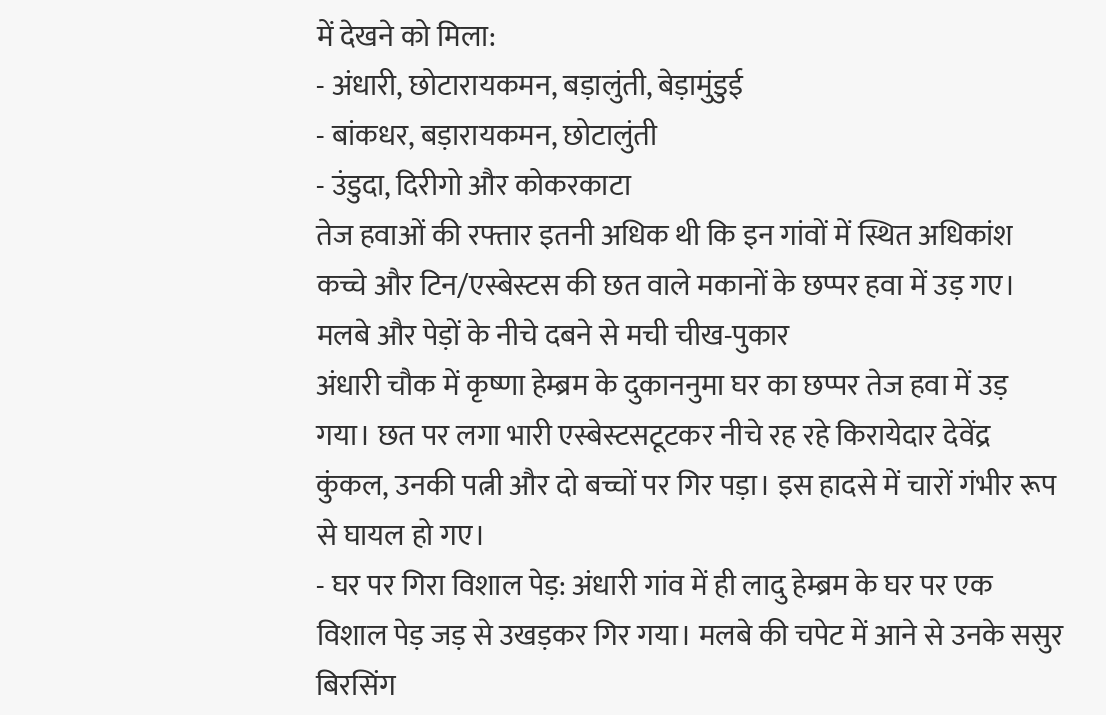में देखने को मिला:
- अंधारी, छोटारायकमन, बड़ालुंती, बेड़ामुंडुई
- बांकधर, बड़ारायकमन, छोटालुंती
- उंडुदा, दिरीगो और कोकरकाटा
तेज हवाओं की रफ्तार इतनी अधिक थी कि इन गांवों में स्थित अधिकांश कच्चे और टिन/एस्बेस्टस की छत वाले मकानों के छप्पर हवा में उड़ गए।
मलबे और पेड़ों के नीचे दबने से मची चीख-पुकार
अंधारी चौक में कृष्णा हेम्ब्रम के दुकाननुमा घर का छप्पर तेज हवा में उड़ गया। छत पर लगा भारी एस्बेस्टसटूटकर नीचे रह रहे किरायेदार देवेंद्र कुंकल, उनकी पत्नी और दो बच्चों पर गिर पड़ा। इस हादसे में चारों गंभीर रूप से घायल हो गए।
- घर पर गिरा विशाल पेड़: अंधारी गांव में ही लादु हेम्ब्रम के घर पर एक विशाल पेड़ जड़ से उखड़कर गिर गया। मलबे की चपेट में आने से उनके ससुर बिरसिंग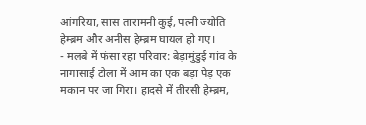आंगरिया, सास तारामनी कुई, पत्नी ज्योति हेम्ब्रम और अनीस हेम्ब्रम घायल हो गए।
- मलबे में फंसा रहा परिवार: बेड़ामुंडुई गांव के नागासाई टोला में आम का एक बड़ा पेड़ एक मकान पर जा गिरा। हादसे में तीरसी हेम्ब्रम,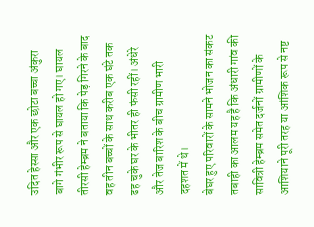उदित हेस्सा और एक छोटा बच्चा अंकुरा बागे गंभीर रूप से घायल हो गए। घायल तीरसी हेम्ब्रम ने बताया कि पेड़ गिरने के बाद वह तीन बच्चों के साथ करीब एक घंटे तक ढह चुके घर के भीतर ही फंसी रहीं। अंधेरे और तेज बारिश के बीच ग्रामीण भारी दहशत में थे।
बेघर हुए परिवारों के सामने भोजन का संकट
तबाही का आलम यह है कि अंधारी गांव की सावित्री हेम्ब्रम समेत दर्जनों ग्रामीणों के आशियाने पूरी तरह या आंशिक रूप से नष्ट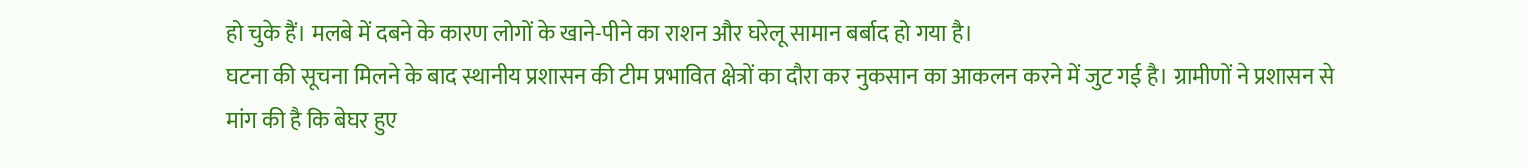हो चुके हैं। मलबे में दबने के कारण लोगों के खाने-पीने का राशन और घरेलू सामान बर्बाद हो गया है।
घटना की सूचना मिलने के बाद स्थानीय प्रशासन की टीम प्रभावित क्षेत्रों का दौरा कर नुकसान का आकलन करने में जुट गई है। ग्रामीणों ने प्रशासन से मांग की है कि बेघर हुए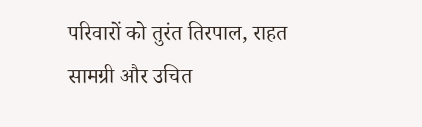परिवारों को तुरंत तिरपाल, राहत सामग्री और उचित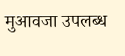मुआवजा उपलब्ध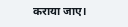कराया जाए।